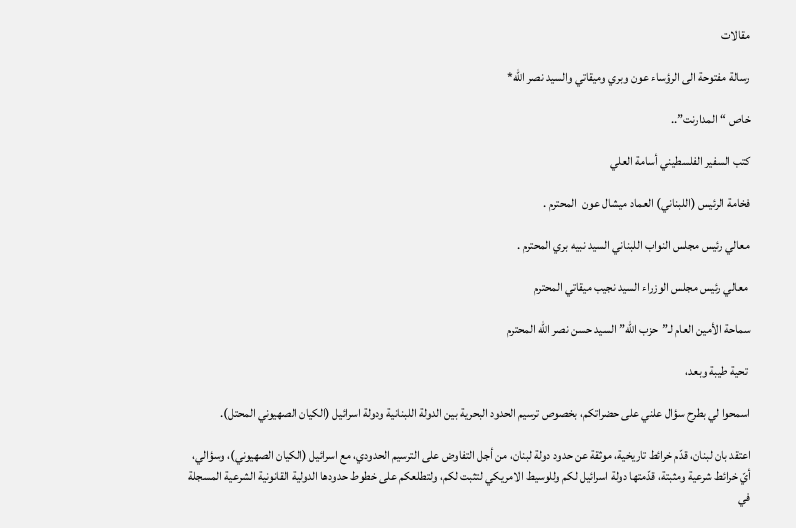مقالات

رسالة مفتوحة الى الرؤساء عون وبري وميقاتي والسيد نصر الله*

خاص “المدارنت”..

كتب السفير الفلسطيني أسامة العلي

فخامة الرئيس (اللبناني) العماد ميشال عون  المحترم .

معالي رئيس مجلس النواب اللبناني السيد نبيه بري المحترم .

 معالي رئيس مجلس الوزراء السيد نجيب ميقاتي المحترم

سماحة الأمين العام لـ”حزب الله” السيد حسن نصر الله المحترم

 تحية طيبة وبعد،

اسمحوا لي بطرح سؤال علني على حضراتكم، بخصوص ترسيم الحدود البحرية بين الدولة اللبنانية ودولة اسرائيل (الكيان الصهيوني المحتل).

اعتقد بان لبنان، قدّم خرائط تاريخية، موثقة عن حدود دولة لبنان، من أجل التفاوض على الترسيم الحدودي، مع اسرائيل (الكيان الصهيوني)، وسؤالي، أيّ خرائط شرعية ومثبتة، قدّمتها دولة اسرائيل لكم وللوسيط الامريكي لتثبت لكم، ولتطلعكم على خطوط حدودها الدولية القانونية الشرعية المسجلة في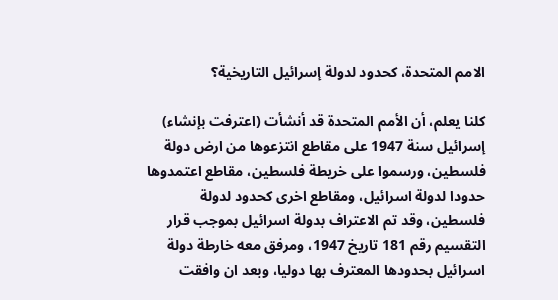الامم المتحدة، كحدود لدولة إسرائيل التاريخية؟

كلنا يعلم، أن الأمم المتحدة قد أنشأت (اعترفت بإنشاء) إسرائيل سنة 1947 على مقاطع انتزعوها من ارض دولة فلسطين، ورسموا على خريطة فلسطين، مقاطع اعتمدوها حدودا لدولة اسرائيل، ومقاطع اخرى كحدود لدولة فلسطين، وقد تم الاعتراف بدولة اسرائيل بموجب قرار التقسيم رقم 181 تاريخ 1947، ومرفق معه خارطة دولة اسرائيل بحدودها المعترف بها دوليا، وبعد ان وافقت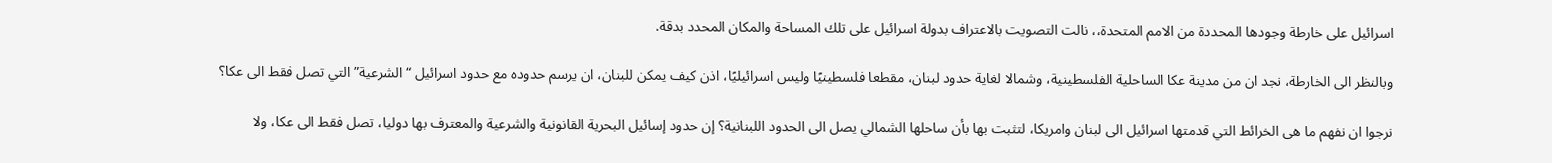اسرائيل على خارطة وجودها المحددة من الامم المتحدة،، نالت التصويت بالاعتراف بدولة اسرائيل على تلك المساحة والمكان المحدد بدقة.

وبالنظر الى الخارطة، نجد ان من مدينة عكا الساحلية الفلسطينية، وشمالا لغاية حدود لبنان، مقطعا فلسطينيًا وليس اسرائيليًا، اذن كيف يمكن للبنان، ان يرسم حدوده مع حدود اسرائيل “الشرعية” التي تصل فقط الى عكا؟

نرجوا ان نفهم ما هى الخرائط التي قدمتها اسرائيل الى لبنان وامريكا، لتثبت بها بأن ساحلها الشمالي يصل الى الحدود اللبنانية؟ إن حدود إسائيل البحرية القانونية والشرعية والمعترف بها دوليا، تصل فقط الى عكا، ولا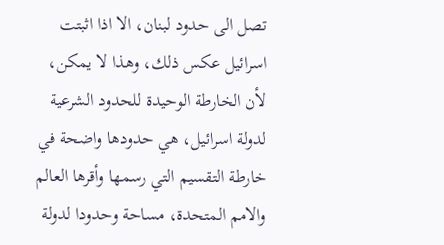تصل الى حدود لبنان، الا اذا اثبتت اسرائيل عكس ذلك، وهذا لا يمكن، لأن الخارطة الوحيدة للحدود الشرعية لدولة اسرائيل، هي حدودها واضحة في خارطة التقسيم التي رسمها وأقرها العالم والامم المتحدة، مساحة وحدودا لدولة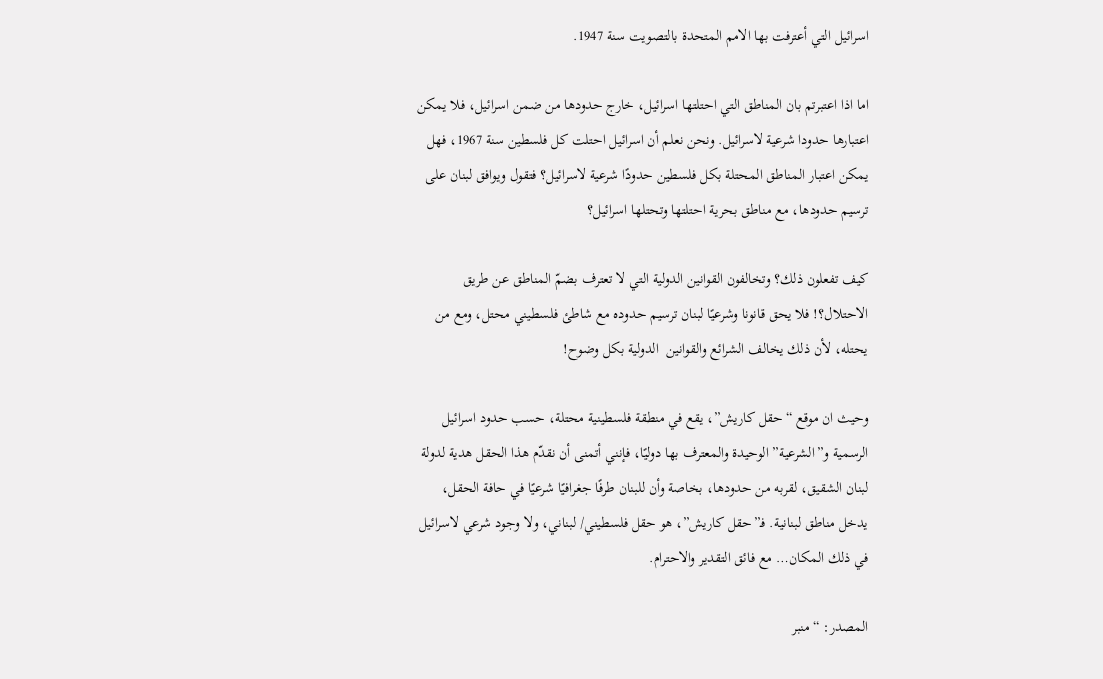اسرائيل التي أعترفت بها الامم المتحدة بالتصويت سنة 1947.

اما اذا اعتبرتم بان المناطق التي احتلتها اسرائيل، خارج حدودها من ضمن اسرائيل، فلا يمكن اعتبارها حدودا شرعية لاسرائيل. ونحن نعلم أن اسرائيل احتلت كل فلسطين سنة 1967، فهل يمكن اعتبار المناطق المحتلة بكل فلسطين حدودًا شرعية لاسرائيل؟ فتقول ويوافق لبنان على ترسيم حدودها، مع مناطق بحرية احتلتها وتحتلها اسرائيل؟

كيف تفعلون ذلك؟ وتخالفون القوانين الدولية التي لا تعترف بضمّ المناطق عن طريق الاحتلال؟! فلا يحق قانونا وشرعيًا لبنان ترسيم حدوده مع شاطئ فلسطيني محتل، ومع من يحتله، لأن ذلك يخالف الشرائع والقوانين  الدولية بكل وضوح!

وحيث ان موقع “حقل كاريش”، يقع في منطقة فلسطينية محتلة، حسب حدود اسرائيل الرسمية و”الشرعية” الوحيدة والمعترف بها دوليًا، فإنني أتمنى أن نقدّم هذا الحقل هدية لدولة لبنان الشقيق، لقربه من حدودها، بخاصة وأن للبنان طرفًا جغرافيًا شرعيًا في حافة الحقل، يدخل مناطق لبنانية. فـ”حقل كاريش”، هو حقل فلسطيني/ لبناني، ولا وجود شرعي لاسرائيل في ذلك المكان… مع فائق التقدير والاحترام.

المصدر: “منبر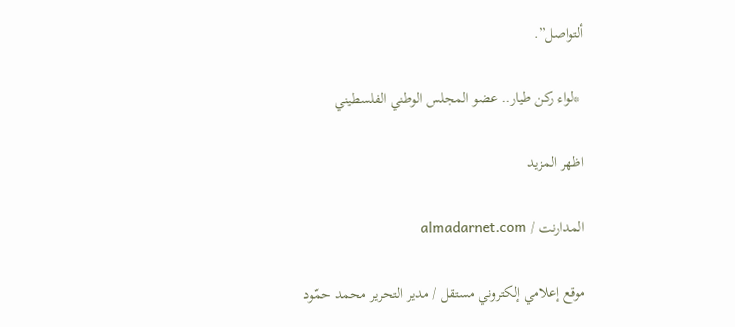ألتواصل”.

 *لواء ركن طيار.. عضو المجلس الوطني الفلسطيني

اظهر المزيد

المدارنت / almadarnet.com

موقع إعلامي إلكتروني مستقل / مدير التحرير محمد حمّود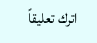اترك تعليقاً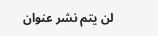لن يتم نشر عنوان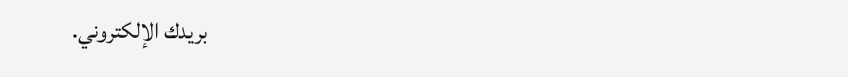بريدك الإلكتروني.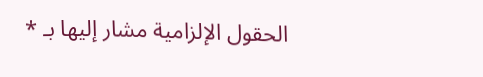الحقول الإلزامية مشار إليها بـ *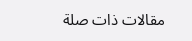مقالات ذات صلة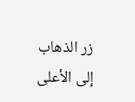زر الذهاب إلى الأعلى